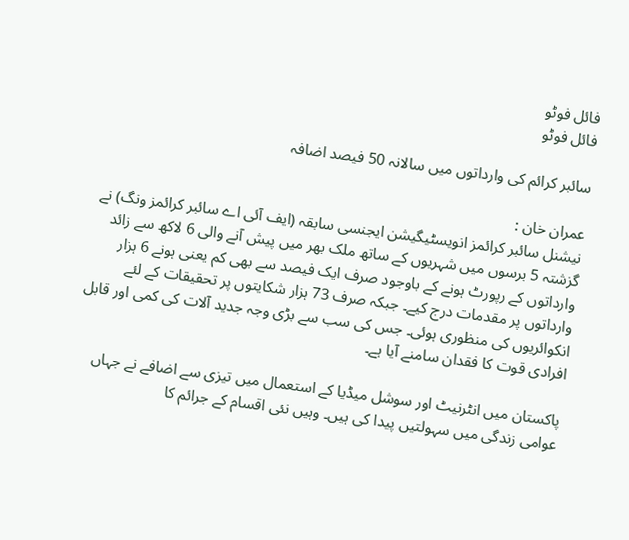فائل فوٹو
فائل فوٹو

سائبر کرائم کی وارداتوں میں سالانہ 50 فیصد اضافہ

عمران خان :
نیشنل سائبر کرائمز انویسٹیگیشن ایجنسی سابقہ (ایف آئی اے سائبر کرائمز ونگ) نے گزشتہ 5 برسوں میں شہریوں کے ساتھ ملک بھر میں پیش آنے والی 6 لاکھ سے زائد وارداتوں کے رپورٹ ہونے کے باوجود صرف ایک فیصد سے بھی کم یعنی ہونے 6 ہزار وارداتوں پر مقدمات درج کیے۔ جبکہ صرف 73 ہزار شکایتوں پر تحقیقات کے لئے انکوائریوں کی منظوری ہوئی۔ جس کی سب سے بڑی وجہ جدید آلات کی کمی اور قابل افرادی قوت کا فقدان سامنے آیا ہے۔

پاکستان میں انٹرنیٹ اور سوشل میڈیا کے استعمال میں تیزی سے اضافے نے جہاں عوامی زندگی میں سہولتیں پیدا کی ہیں۔ وہیں نئی اقسام کے جرائم کا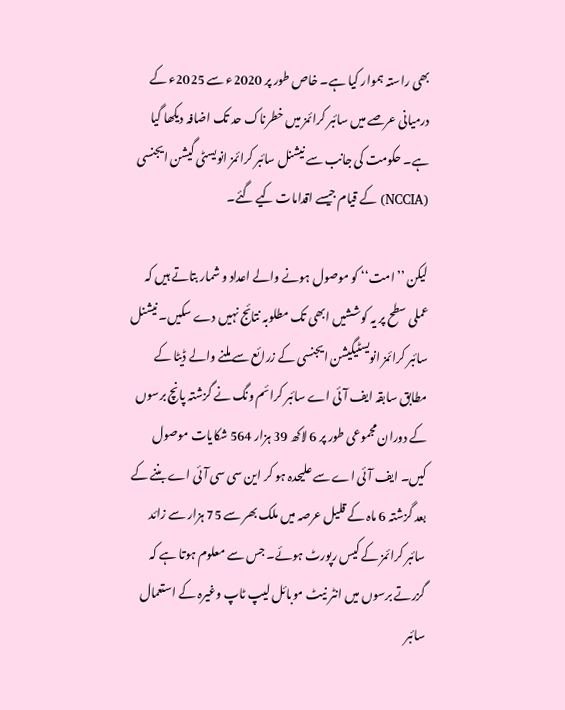بھی راستہ ہموار کیا ہے۔ خاص طور پر 2020ء سے 2025ء کے درمیانی عرصے میں سائبر کرائمز میں خطرناک حد تک اضافہ دیکھا گیا ہے۔ حکومت کی جانب سے نیشنل سائبر کرائمز انویسٹی گیشن ایجنسی (NCCIA) کے قیام جیسے اقدامات کیے گئے۔

لیکن ’’امت‘‘ کو موصول ہونے والے اعداد و شمار بتاتے ہیں کہ عملی سطح پر یہ کوششیں ابھی تک مطلوبہ نتائج نہیں دے سکیں۔ نیشنل سائبر کرائمز انویسٹیگیشن ایجنسی کے زرائع سے ملنے والے ڈیٹا کے مطابق سابقہ ایف آئی اے سائبر کرائم ونگ نے گزشتہ پانچ برسوں کے دوران مجموعی طور پر 6 لاکھ 39 ہزار 564 شکایات موصول کیں۔ ایف آئی اے سے علیحدہ ہو کر این سی سی آئی اے بننے کے بعد گزشتہ 6 ماہ کے قلیل عرصہ میں ملک بھر سے 75 ہزار سے زائد سائبر کرائمز کے کیس رپورٹ ہوئے۔ جس سے معلوم ہوتا ہے کہ گزرتے برسوں میں انٹر نیٹ موبائل لیپ ٹاپ وغیرہ کے استعمال سائبر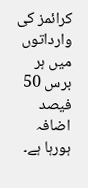کرائمز کی وارداتوں میں ہر برس 50 فیصد اضافہ ہورہا ہے۔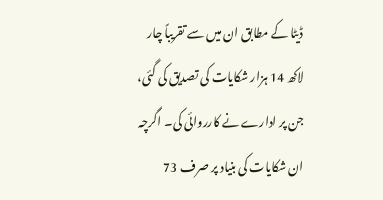ڈیٹا کے مطابق ان میں سے تقریباً چار لاکھ 14 ہزار شکایات کی تصدیق کی گئی، جن پر ادارے نے کارروائی کی۔ اگرچہ ان شکایات کی بنیاد پر صرف 73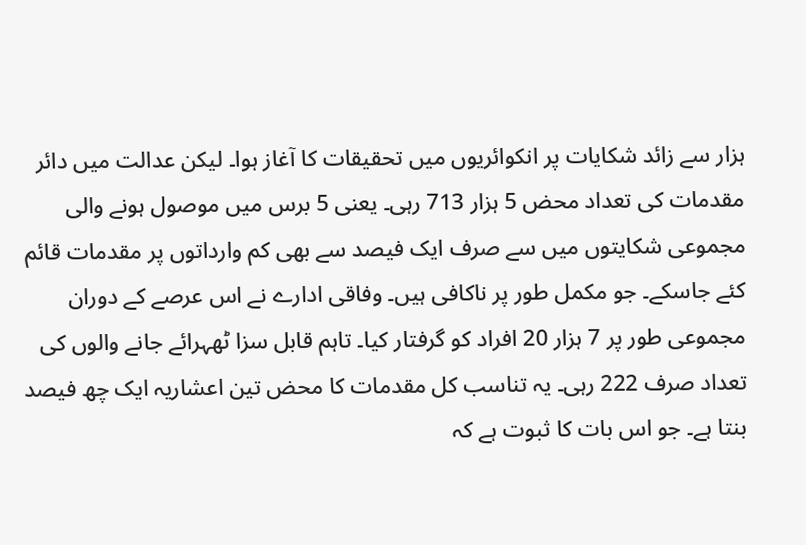ہزار سے زائد شکایات پر انکوائریوں میں تحقیقات کا آغاز ہوا۔ لیکن عدالت میں دائر مقدمات کی تعداد محض 5 ہزار 713 رہی۔ یعنی 5 برس میں موصول ہونے والی مجموعی شکایتوں میں سے صرف ایک فیصد سے بھی کم وارداتوں پر مقدمات قائم کئے جاسکے۔ جو مکمل طور پر ناکافی ہیں۔ وفاقی ادارے نے اس عرصے کے دوران مجموعی طور پر 7 ہزار 20 افراد کو گرفتار کیا۔ تاہم قابل سزا ٹھہرائے جانے والوں کی تعداد صرف 222 رہی۔ یہ تناسب کل مقدمات کا محض تین اعشاریہ ایک چھ فیصد بنتا ہے۔ جو اس بات کا ثبوت ہے کہ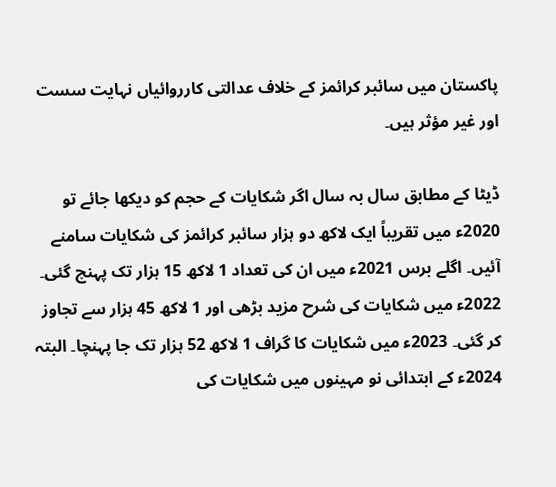پاکستان میں سائبر کرائمز کے خلاف عدالتی کارروائیاں نہایت سست اور غیر مؤثر ہیں۔

ڈیٹا کے مطابق سال بہ سال اگر شکایات کے حجم کو دیکھا جائے تو 2020ء میں تقریباً ایک لاکھ دو ہزار سائبر کرائمز کی شکایات سامنے آئیں۔ اگلے برس 2021ء میں ان کی تعداد 1 لاکھ 15 ہزار تک پہنچ گئی۔ 2022ء میں شکایات کی شرح مزید بڑھی اور 1 لاکھ 45 ہزار سے تجاوز کر گئی۔ 2023ء میں شکایات کا گراف 1 لاکھ 52 ہزار تک جا پہنچا۔ البتہ 2024ء کے ابتدائی نو مہینوں میں شکایات کی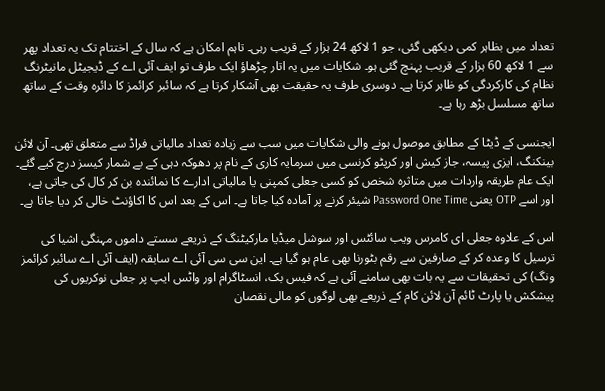تعداد میں بظاہر کمی دیکھی گئی، جو 1 لاکھ 24 ہزار کے قریب رہی۔ تاہم امکان ہے کہ سال کے اختتام تک یہ تعداد پھر سے 1 لاکھ 60 ہزار کے قریب پہنچ گئی ہو۔ شکایات میں یہ اتار چڑھاؤ ایک طرف تو ایف آئی اے کے ڈیجیٹل مانیٹرنگ نظام کی کارکردگی کو ظاہر کرتا ہے۔ دوسری طرف یہ حقیقت بھی آشکار کرتا ہے کہ سائبر کرائمز کا دائرہ وقت کے ساتھ ساتھ مسلسل بڑھ رہا ہے۔

ایجنسی کے ڈیٹا کے مطابق موصول ہونے والی شکایات میں سب سے زیادہ تعداد مالیاتی فراڈ سے متعلق تھی۔ آن لائن بینکنگ، ایزی پیسہ، جاز کیش اور کرپٹو کرنسی میں سرمایہ کاری کے نام پر دھوکہ دہی کے بے شمار کیسز درج کیے گئے۔ ایک عام طریقہ واردات میں متاثرہ شخص کو کسی جعلی کمپنی یا مالیاتی ادارے کا نمائندہ بن کر کال کی جاتی ہے، اور اسے OTP یعنی Password One Time شیئر کرنے پر آمادہ کیا جاتا ہے۔ اس کے بعد اس کا اکاؤنٹ خالی کر دیا جاتا ہے۔

اس کے علاوہ جعلی ای کامرس ویب سائٹس اور سوشل میڈیا مارکیٹنگ کے ذریعے سستے داموں مہنگی اشیا کی ترسیل کا وعدہ کر کے صارفین سے رقم بٹورنا بھی عام ہو گیا ہے۔ این سی سی آئی اے سابقہ (ایف آئی اے سائبر کرائمز ونگ) کی تحقیقات سے یہ بات بھی سامنے آئی ہے کہ فیس بک، انسٹاگرام اور واٹس ایپ پر جعلی نوکریوں کی پیشکش یا پارٹ ٹائم آن لائن کام کے ذریعے بھی لوگوں کو مالی نقصان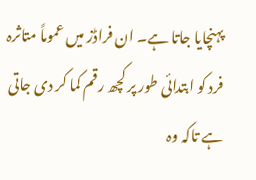پہنچایا جاتا ہے۔ ان فراڈز میں عموماً متاثرہ فرد کو ابتدائی طور پر کچھ رقم کما کر دی جاتی ہے تاکہ وہ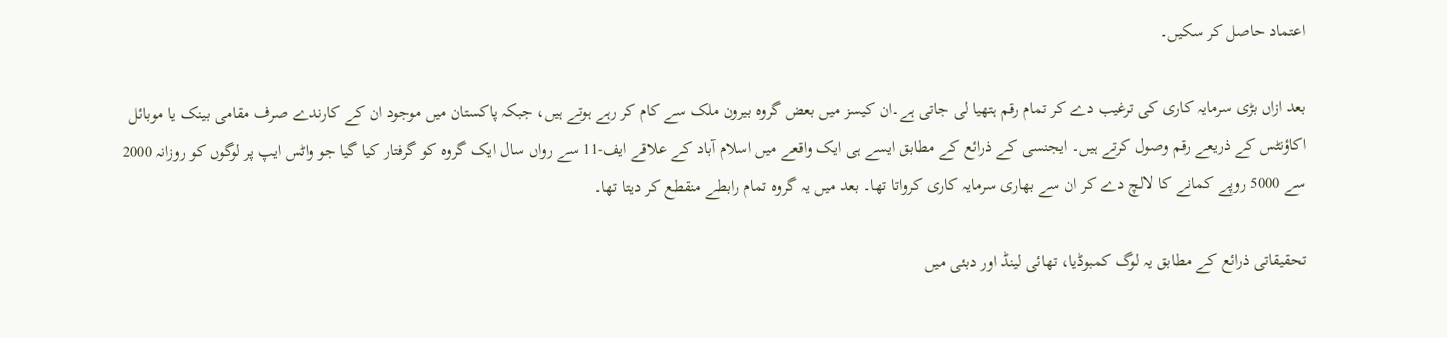اعتماد حاصل کر سکیں۔

بعد ازاں بڑی سرمایہ کاری کی ترغیب دے کر تمام رقم ہتھیا لی جاتی ہے۔ان کیسز میں بعض گروہ بیرون ملک سے کام کر رہے ہوتے ہیں، جبکہ پاکستان میں موجود ان کے کارندے صرف مقامی بینک یا موبائل اکاؤنٹس کے ذریعے رقم وصول کرتے ہیں۔ ایجنسی کے ذرائع کے مطابق ایسے ہی ایک واقعے میں اسلام آباد کے علاقے ایف-11 سے رواں سال ایک گروہ کو گرفتار کیا گیا جو واٹس ایپ پر لوگوں کو روزانہ 2000 سے 5000 روپے کمانے کا لالچ دے کر ان سے بھاری سرمایہ کاری کرواتا تھا۔ بعد میں یہ گروہ تمام رابطے منقطع کر دیتا تھا۔

تحقیقاتی ذرائع کے مطابق یہ لوگ کمبوڈیا، تھائی لینڈ اور دبئی میں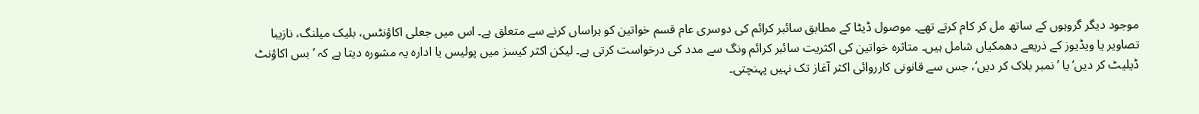موجود دیگر گروہوں کے ساتھ مل کر کام کرتے تھے۔ موصول ڈیٹا کے مطابق سائبر کرائم کی دوسری عام قسم خواتین کو ہراساں کرنے سے متعلق ہے۔ اس میں جعلی اکاؤنٹس، بلیک میلنگ، نازیبا تصاویر یا ویڈیوز کے ذریعے دھمکیاں شامل ہیں۔ متاثرہ خواتین کی اکثریت سائبر کرائم ونگ سے مدد کی درخواست کرتی ہے۔ لیکن اکثر کیسز میں پولیس یا ادارہ یہ مشورہ دیتا ہے کہ ’بس اکاؤنٹ ڈیلیٹ کر دیں‘ یا ’نمبر بلاک کر دیں‘، جس سے قانونی کارروائی اکثر آغاز تک نہیں پہنچتی۔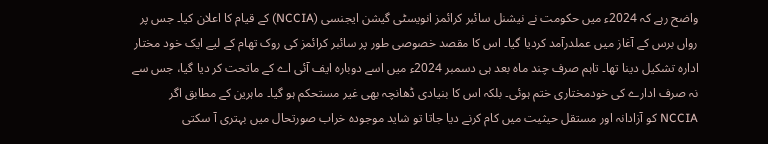واضح رہے کہ 2024ء میں حکومت نے نیشنل سائبر کرائمز انویسٹی گیشن ایجنسی (NCCIA) کے قیام کا اعلان کیا۔ جس پر رواں برس کے آغاز میں عملدرآمد کردیا گیا۔ اس کا مقصد خصوصی طور پر سائبر کرائمز کی روک تھام کے لیے ایک خود مختار ادارہ تشکیل دینا تھا۔ تاہم صرف چند ماہ بعد ہی دسمبر 2024ء میں اسے دوبارہ ایف آئی اے کے ماتحت کر دیا گیا، جس سے نہ صرف ادارے کی خودمختاری ختم ہوئی۔ بلکہ اس کا بنیادی ڈھانچہ بھی غیر مستحکم ہو گیا۔ ماہرین کے مطابق اگر NCCIA کو آزادانہ اور مستقل حیثیت میں کام کرنے دیا جاتا تو شاید موجودہ خراب صورتحال میں بہتری آ سکتی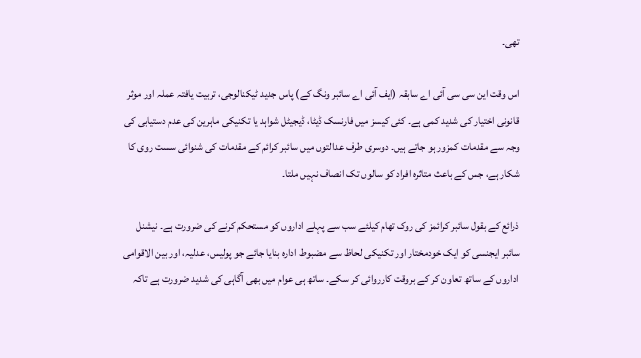تھی۔

اس وقت این سی سی آئی اے سابقہ (ایف آئی اے سائبر ونگ کے) پاس جدید ٹیکنالوجی، تربیت یافتہ عملہ اور موثر قانونی اختیار کی شدید کمی ہے۔ کئی کیسز میں فارنسک ڈیٹا، ڈیجیٹل شواہد یا تکنیکی ماہرین کی عدم دستیابی کی وجہ سے مقدمات کمزور ہو جاتے ہیں۔ دوسری طرف عدالتوں میں سائبر کرائم کے مقدمات کی شنوائی سست روی کا شکار ہے، جس کے باعث متاثرہ افراد کو سالوں تک انصاف نہیں ملتا۔

ذرائع کے بقول سائبر کرائمز کی روک تھام کیلئے سب سے پہلے اداروں کو مستحکم کرنے کی ضرورت ہے۔ نیشنل سائبر ایجنسی کو ایک خودمختار اور تکنیکی لحاظ سے مضبوط ادارہ بنایا جائے جو پولیس، عدلیہ، اور بین الاقوامی اداروں کے ساتھ تعاون کر کے بروقت کارروائی کر سکے۔ ساتھ ہی عوام میں بھی آگاہی کی شدید ضرورت ہے تاکہ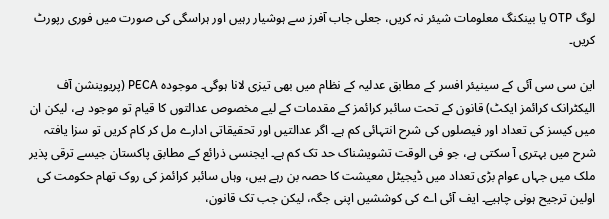لوگ OTP یا بینکنگ معلومات شیئر نہ کریں، جعلی جاب آفرز سے ہوشیار رہیں اور ہراسگی کی صورت میں فوری رپورٹ کریں۔

این سی سی آئی کے سینیئر افسر کے مطابق عدلیہ کے نظام میں بھی تیزی لانا ہوگی۔ موجودہ PECA (پریوینشن آف الیکٹرانک کرائمز ایکٹ) قانون کے تحت سائبر کرائمز کے مقدمات کے لیے مخصوص عدالتوں کا قیام تو موجود ہے، لیکن ان میں کیسز کی تعداد اور فیصلوں کی شرح انتہائی کم ہے۔ اگر عدالتیں اور تحقیقاتی ادارے مل کر کام کریں تو سزا یافتہ شرح میں بہتری آ سکتی ہے، جو فی الوقت تشویشناک حد تک کم ہے۔ ایجنسی ذرائع کے مطابق پاکستان جیسے ترقی پذیر ملک میں جہاں عوام بڑی تعداد میں ڈیجیٹل معیشت کا حصہ بن رہے ہیں، وہاں سائبر کرائمز کی روک تھام حکومت کی اولین ترجیح ہونی چاہیے۔ ایف آئی اے کی کوششیں اپنی جگہ، لیکن جب تک قانون،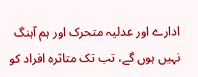ادارے اور عدلیہ متحرک اور ہم آہنگ نہیں ہوں گے، تب تک متاثرہ افراد کو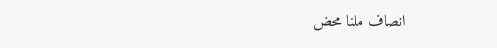انصاف ملنا محض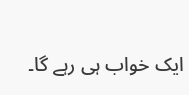ایک خواب ہی رہے گا۔